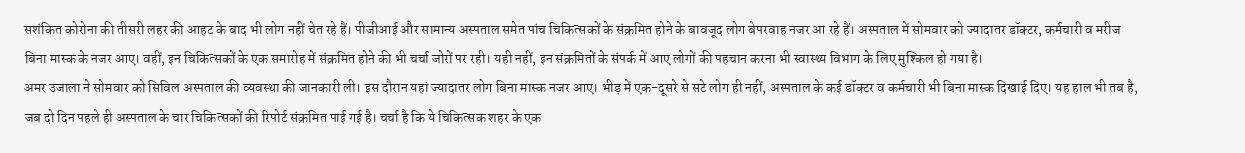सशंकित कोरोना की तीसरी लहर की आहट के बाद भी लोग नहीं चेत रहे हैं। पीजीआई और सामान्य अस्पताल समेत पांच चिकित्सकों के संक्रमित होने के बावजूद लोग बेपरवाह नजर आ रहे हैं। अस्पताल में सोमवार को ज्यादातर डॉक्टर, कर्मचारी व मरीज बिना मास्क के नजर आए। वहीं, इन चिकित्सकों के एक समारोह में संक्रमित होने की भी चर्चा जोरों पर रही। यही नहीं, इन संक्रमितों के संपर्क में आए लोगों की पहचान करना भी स्वास्थ्य विभाग के लिए मुश्किल हो गया है।
अमर उजाला ने सोमवार को सिविल अस्पताल की व्यवस्था की जानकारी ली। इस दौरान यहां ज्यादातर लोग बिना मास्क नजर आए। भीड़ में एक-दूसरे से सटे लोग ही नहीं, अस्पताल के कई डॉक्टर व कर्मचारी भी बिना मास्क दिखाई दिए। यह हाल भी तब है, जब दो दिन पहले ही अस्पताल के चार चिकित्सकों की रिपोर्ट संक्रमित पाई गई है। चर्चा है कि ये चिकित्सक शहर के एक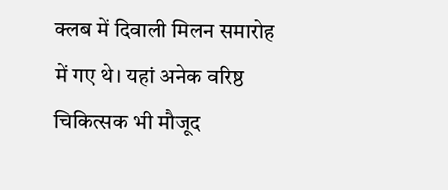क्लब में दिवाली मिलन समारोह में गए थे। यहां अनेक वरिष्ठ चिकित्सक भी मौजूद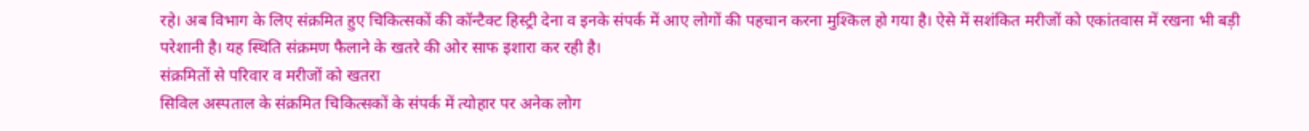रहे। अब विभाग के लिए संक्रमित हुए चिकित्सकों की कॉन्टैक्ट हिस्ट्री देना व इनके संपर्क में आए लोगों की पहचान करना मुश्किल हो गया है। ऐसे में सशंकित मरीजों को एकांतवास में रखना भी बड़ी परेशानी है। यह स्थिति संक्रमण फैलाने के खतरे की ओर साफ इशारा कर रही है।
संक्रमितों से परिवार व मरीजों को खतरा
सिविल अस्पताल के संक्रमित चिकित्सकों के संपर्क में त्योहार पर अनेक लोग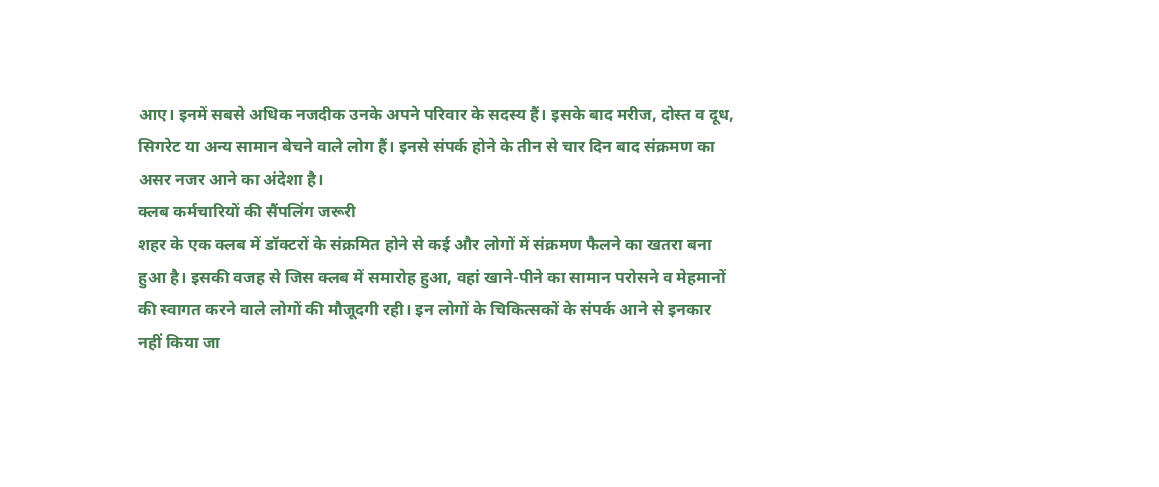आए। इनमें सबसे अधिक नजदीक उनके अपने परिवार के सदस्य हैं। इसके बाद मरीज, दोस्त व दूध, सिगरेट या अन्य सामान बेचने वाले लोग हैं। इनसे संपर्क होने के तीन से चार दिन बाद संक्रमण का असर नजर आने का अंदेशा है।
क्लब कर्मचारियों की सैंपलिंग जरूरी
शहर के एक क्लब में डॉक्टरों के संक्रमित होने से कई और लोगों में संक्रमण फैलने का खतरा बना हुआ है। इसकी वजह से जिस क्लब में समारोह हुआ, वहां खाने-पीने का सामान परोसने व मेहमानों की स्वागत करने वाले लोगों की मौजूदगी रही। इन लोगों के चिकित्सकों के संपर्क आने से इनकार नहीं किया जा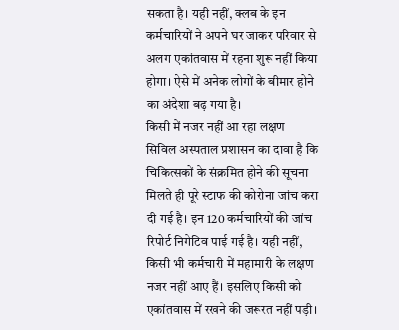सकता है। यही नहीं, क्लब के इन कर्मचारियों ने अपने घर जाकर परिवार से अलग एकांतवास में रहना शुरू नहीं किया होगा। ऐसे में अनेक लोगों के बीमार होने का अंदेशा बढ़ गया है।
किसी में नजर नहीं आ रहा लक्षण
सिविल अस्पताल प्रशासन का दावा है कि चिकित्सकों के संक्रमित होने की सूचना मिलते ही पूरे स्टाफ की कोरोना जांच करा दी गई है। इन 120 कर्मचारियों की जांच रिपोर्ट निगेटिव पाई गई है। यही नहीं, किसी भी कर्मचारी में महामारी के लक्षण नजर नहीं आए हैं। इसलिए किसी को एकांतवास में रखने की जरूरत नहीं पड़ी।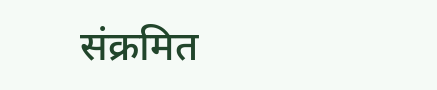संक्रमित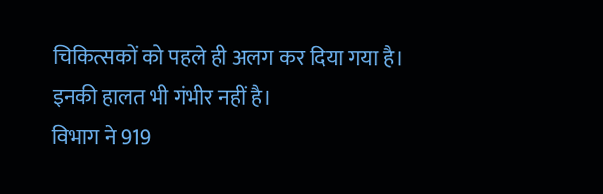चिकित्सकों को पहले ही अलग कर दिया गया है। इनकी हालत भी गंभीर नहीं है।
विभाग ने 919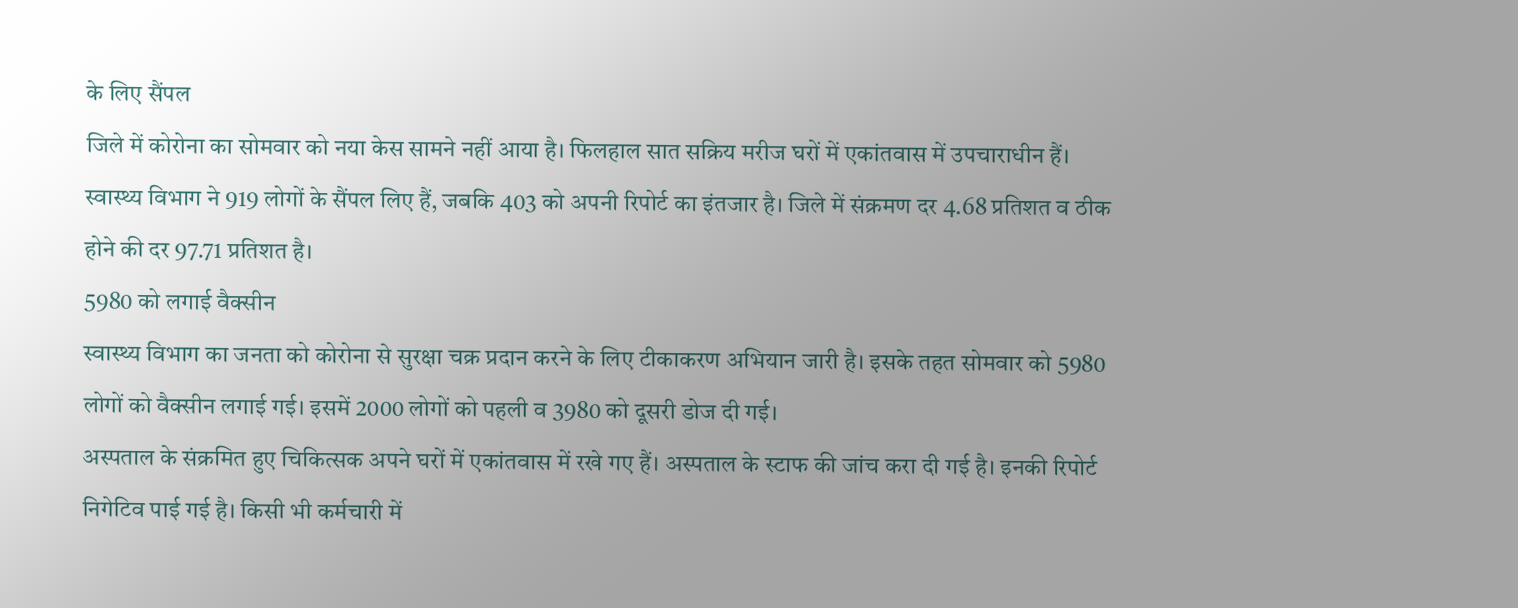के लिए सैंपल
जिले में कोरोना का सोमवार को नया केस सामने नहीं आया है। फिलहाल सात सक्रिय मरीज घरों में एकांतवास में उपचाराधीन हैं। स्वास्थ्य विभाग ने 919 लोगों के सैंपल लिए हैं, जबकि 403 को अपनी रिपोर्ट का इंतजार है। जिले में संक्रमण दर 4.68 प्रतिशत व ठीक होने की दर 97.71 प्रतिशत है।
5980 को लगाई वैक्सीन
स्वास्थ्य विभाग का जनता को कोरोना से सुरक्षा चक्र प्रदान करने के लिए टीकाकरण अभियान जारी है। इसके तहत सोमवार को 5980 लोगों को वैक्सीन लगाई गई। इसमें 2000 लोगों को पहली व 3980 को दूसरी डोज दी गई।
अस्पताल के संक्रमित हुए चिकित्सक अपने घरों में एकांतवास में रखे गए हैं। अस्पताल के स्टाफ की जांच करा दी गई है। इनकी रिपोर्ट निगेटिव पाई गई है। किसी भी कर्मचारी में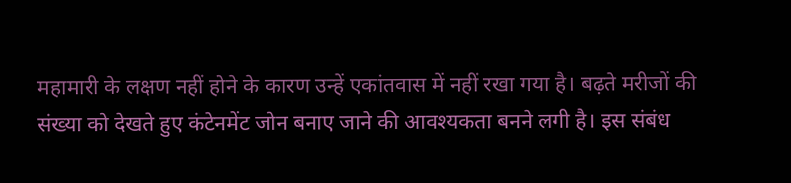महामारी के लक्षण नहीं होने के कारण उन्हें एकांतवास में नहीं रखा गया है। बढ़ते मरीजों की संख्या को देखते हुए कंटेनमेंट जोन बनाए जाने की आवश्यकता बनने लगी है। इस संबंध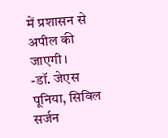में प्रशासन से अपील की जाएगी।
-डॉ. जेएस पूनिया, सिविल सर्जन